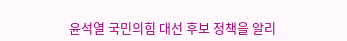윤석열 국민의힘 대선 후보 정책을 알리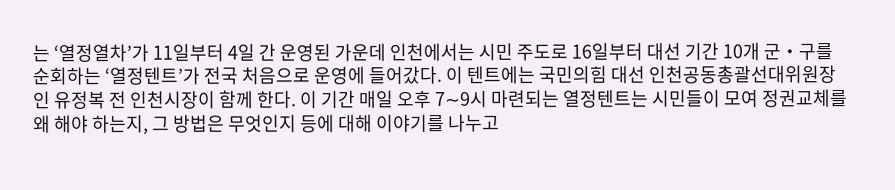는 ‘열정열차’가 11일부터 4일 간 운영된 가운데 인천에서는 시민 주도로 16일부터 대선 기간 10개 군‧구를 순회하는 ‘열정텐트’가 전국 처음으로 운영에 들어갔다. 이 텐트에는 국민의힘 대선 인천공동총괄선대위원장인 유정복 전 인천시장이 함께 한다. 이 기간 매일 오후 7∼9시 마련되는 열정텐트는 시민들이 모여 정권교체를 왜 해야 하는지, 그 방법은 무엇인지 등에 대해 이야기를 나누고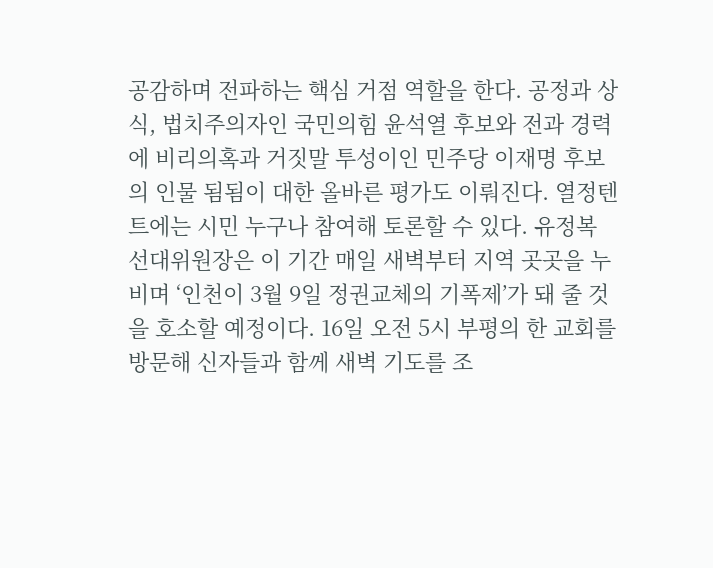공감하며 전파하는 핵심 거점 역할을 한다. 공정과 상식, 법치주의자인 국민의힘 윤석열 후보와 전과 경력에 비리의혹과 거짓말 투성이인 민주당 이재명 후보의 인물 됨됨이 대한 올바른 평가도 이뤄진다. 열정텐트에는 시민 누구나 참여해 토론할 수 있다. 유정복 선대위원장은 이 기간 매일 새벽부터 지역 곳곳을 누비며 ‘인천이 3월 9일 정권교체의 기폭제’가 돼 줄 것을 호소할 예정이다. 16일 오전 5시 부평의 한 교회를 방문해 신자들과 함께 새벽 기도를 조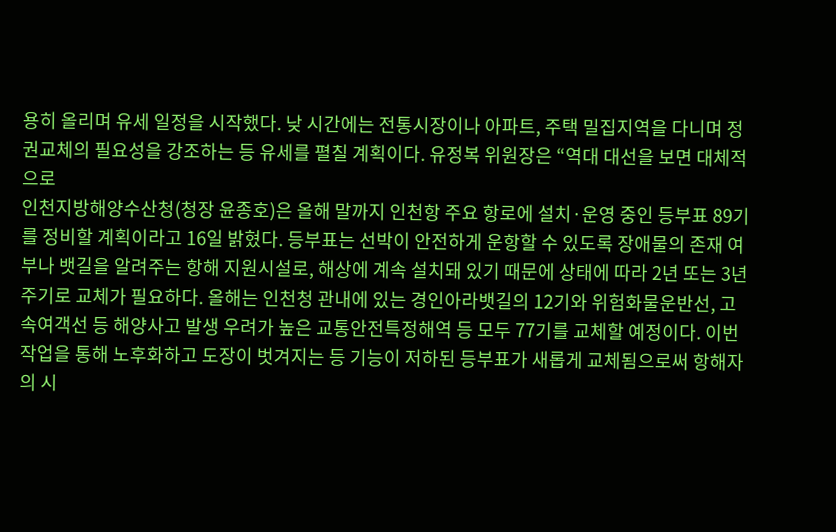용히 올리며 유세 일정을 시작했다. 낮 시간에는 전통시장이나 아파트, 주택 밀집지역을 다니며 정권교체의 필요성을 강조하는 등 유세를 펼칠 계획이다. 유정복 위원장은 “역대 대선을 보면 대체적으로
인천지방해양수산청(청장 윤종호)은 올해 말까지 인천항 주요 항로에 설치·운영 중인 등부표 89기를 정비할 계획이라고 16일 밝혔다. 등부표는 선박이 안전하게 운항할 수 있도록 장애물의 존재 여부나 뱃길을 알려주는 항해 지원시설로, 해상에 계속 설치돼 있기 때문에 상태에 따라 2년 또는 3년 주기로 교체가 필요하다. 올해는 인천청 관내에 있는 경인아라뱃길의 12기와 위험화물운반선, 고속여객선 등 해양사고 발생 우려가 높은 교통안전특정해역 등 모두 77기를 교체할 예정이다. 이번 작업을 통해 노후화하고 도장이 벗겨지는 등 기능이 저하된 등부표가 새롭게 교체됨으로써 항해자의 시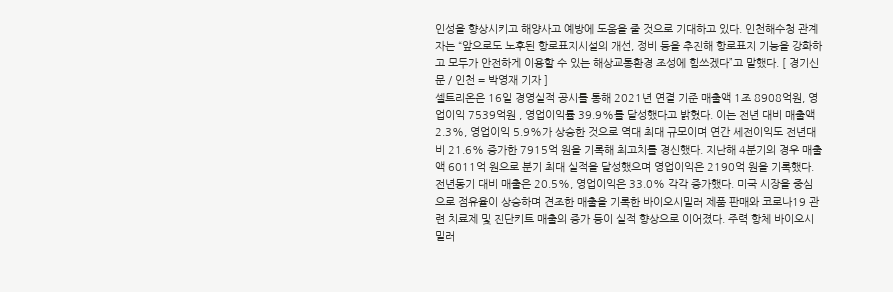인성을 향상시키고 해양사고 예방에 도움을 줄 것으로 기대하고 있다. 인천해수청 관계자는 “앞으로도 노후된 항로표지시설의 개선, 정비 등을 추진해 항로표지 기능을 강화하고 모두가 안전하게 이용할 수 있는 해상교통환경 조성에 힘쓰겠다”고 말했다. [ 경기신문 / 인천 = 박영재 기자 ]
셀트리온은 16일 경영실적 공시를 통해 2021년 연결 기준 매출액 1조 8908억원, 영업이익 7539억원 , 영업이익률 39.9%를 달성했다고 밝혔다. 이는 전년 대비 매출액 2.3%, 영업이익 5.9%가 상승한 것으로 역대 최대 규모이며 연간 세전이익도 전년대비 21.6% 증가한 7915억 원을 기록해 최고치를 경신했다. 지난해 4분기의 경우 매출액 6011억 원으로 분기 최대 실적을 달성했으며 영업이익은 2190억 원을 기록했다. 전년동기 대비 매출은 20.5%, 영업이익은 33.0% 각각 증가했다. 미국 시장을 중심으로 점유율이 상승하며 견조한 매출을 기록한 바이오시밀러 제품 판매와 코로나19 관련 치료제 및 진단키트 매출의 증가 등이 실적 향상으로 이어졌다. 주력 항체 바이오시밀러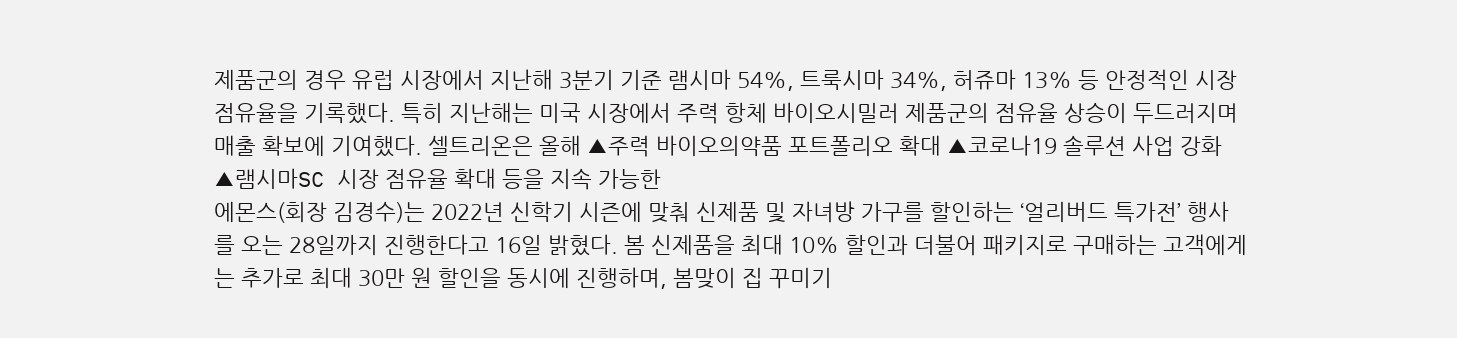제품군의 경우 유럽 시장에서 지난해 3분기 기준 램시마 54%, 트룩시마 34%, 허쥬마 13% 등 안정적인 시장 점유율을 기록했다. 특히 지난해는 미국 시장에서 주력 항체 바이오시밀러 제품군의 점유율 상승이 두드러지며 매출 확보에 기여했다. 셀트리온은 올해 ▲주력 바이오의약품 포트폴리오 확대 ▲코로나19 솔루션 사업 강화 ▲램시마SC 시장 점유율 확대 등을 지속 가능한
에몬스(회장 김경수)는 2022년 신학기 시즌에 맞춰 신제품 및 자녀방 가구를 할인하는 ‘얼리버드 특가전’ 행사를 오는 28일까지 진행한다고 16일 밝혔다. 봄 신제품을 최대 10% 할인과 더불어 패키지로 구매하는 고객에게는 추가로 최대 30만 원 할인을 동시에 진행하며, 봄맞이 집 꾸미기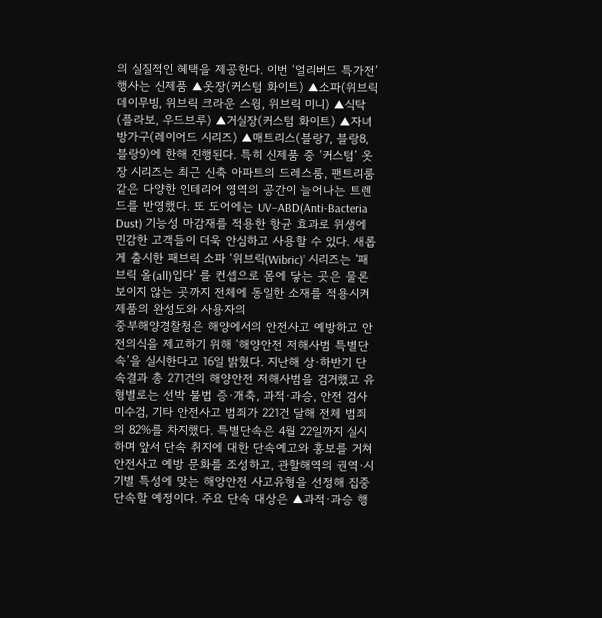의 실질적인 혜택을 제공한다. 이번 ‘얼리버드 특가전’ 행사는 신제품 ▲옷장(커스텀 화이트) ▲소파(위브릭 데이무빙, 위브릭 크라운 스윙, 위브릭 미니) ▲식탁(플라보, 우드브루) ▲거실장(커스텀 화이트) ▲자녀방가구(레이어드 시리즈) ▲매트리스(블랑7, 블랑8, 블랑9)에 한해 진행된다. 특히 신제품 중 ‘커스텀’ 옷장 시리즈는 최근 신축 아파트의 드레스룸, 팬트리룸 같은 다양한 인테리어 영역의 공간이 늘어나는 트렌드를 반영했다. 또 도어에는 UV–ABD(Anti-Bacteria Dust) 기능성 마감재를 적용한 항균 효과로 위생에 민감한 고객들이 더욱 안심하고 사용할 수 있다. 새롭게 출시한 패브릭 소파 ‘위브릭(Wibric)’ 시리즈는 '패브릭 올(all)입다' 를 컨셉으로 몸에 닿는 곳은 물론 보이지 않는 곳까지 전체에 동일한 소재를 적용시켜 제품의 완성도와 사용자의
중부해양경찰청은 해양에서의 안전사고 예방하고 안전의식을 제고하기 위해 ‘해양안전 저해사범 특별단속’을 실시한다고 16일 밝혔다. 지난해 상·하반기 단속결과 총 271건의 해양안전 저해사범을 검거했고 유형별로는 선박 불법 증·개축, 과적·과승, 안전 검사 미수검, 기타 안전사고 범죄가 221건 달해 전체 범죄의 82%를 차지했다. 특별단속은 4월 22일까지 실시하며 앞서 단속 취지에 대한 단속예고와 홍보를 거쳐 안전사고 예방 문화를 조성하고, 관할해역의 권역·시기별 특성에 맞는 해양안전 사고유형을 선정해 집중 단속할 예정이다. 주요 단속 대상은 ▲과적·과승 행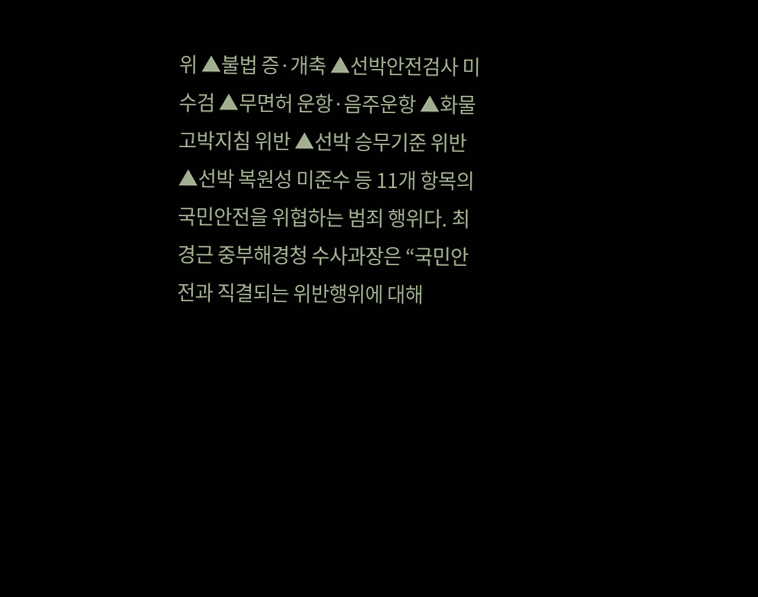위 ▲불법 증·개축 ▲선박안전검사 미수검 ▲무면허 운항·음주운항 ▲화물 고박지침 위반 ▲선박 승무기준 위반 ▲선박 복원성 미준수 등 11개 항목의 국민안전을 위협하는 범죄 행위다. 최경근 중부해경청 수사과장은 “국민안전과 직결되는 위반행위에 대해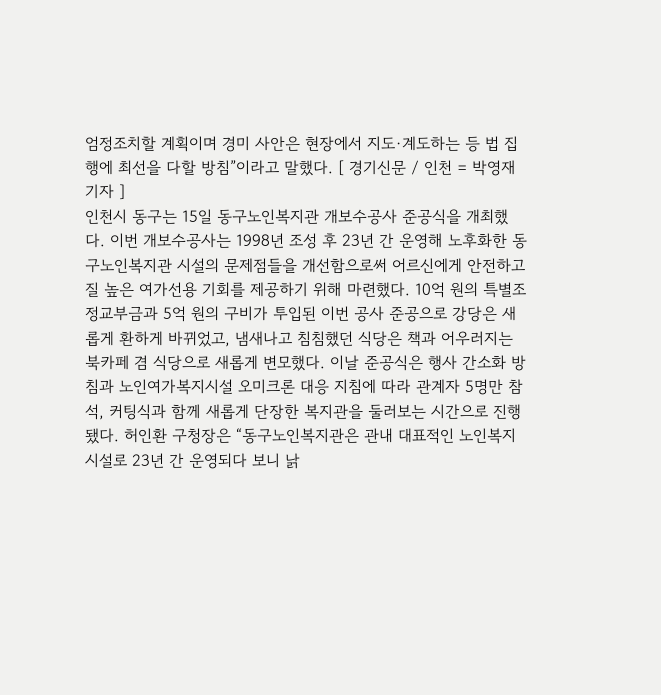엄정조치할 계획이며 경미 사안은 현장에서 지도·계도하는 등 법 집행에 최선을 다할 방침”이라고 말했다. [ 경기신문 / 인천 = 박영재 기자 ]
인천시 동구는 15일 동구노인복지관 개보수공사 준공식을 개최했다. 이번 개보수공사는 1998년 조성 후 23년 간 운영해 노후화한 동구노인복지관 시설의 문제점들을 개선함으로써 어르신에게 안전하고 질 높은 여가선용 기회를 제공하기 위해 마련했다. 10억 원의 특별조정교부금과 5억 원의 구비가 투입된 이번 공사 준공으로 강당은 새롭게 환하게 바뀌었고, 냄새나고 침침했던 식당은 책과 어우러지는 북카페 겸 식당으로 새롭게 변모했다. 이날 준공식은 행사 간소화 방침과 노인여가복지시설 오미크론 대응 지침에 따라 관계자 5명만 참석, 커팅식과 함께 새롭게 단장한 복지관을 둘러보는 시간으로 진행됐다. 허인환 구청장은 “동구노인복지관은 관내 대표적인 노인복지시설로 23년 간 운영되다 보니 낡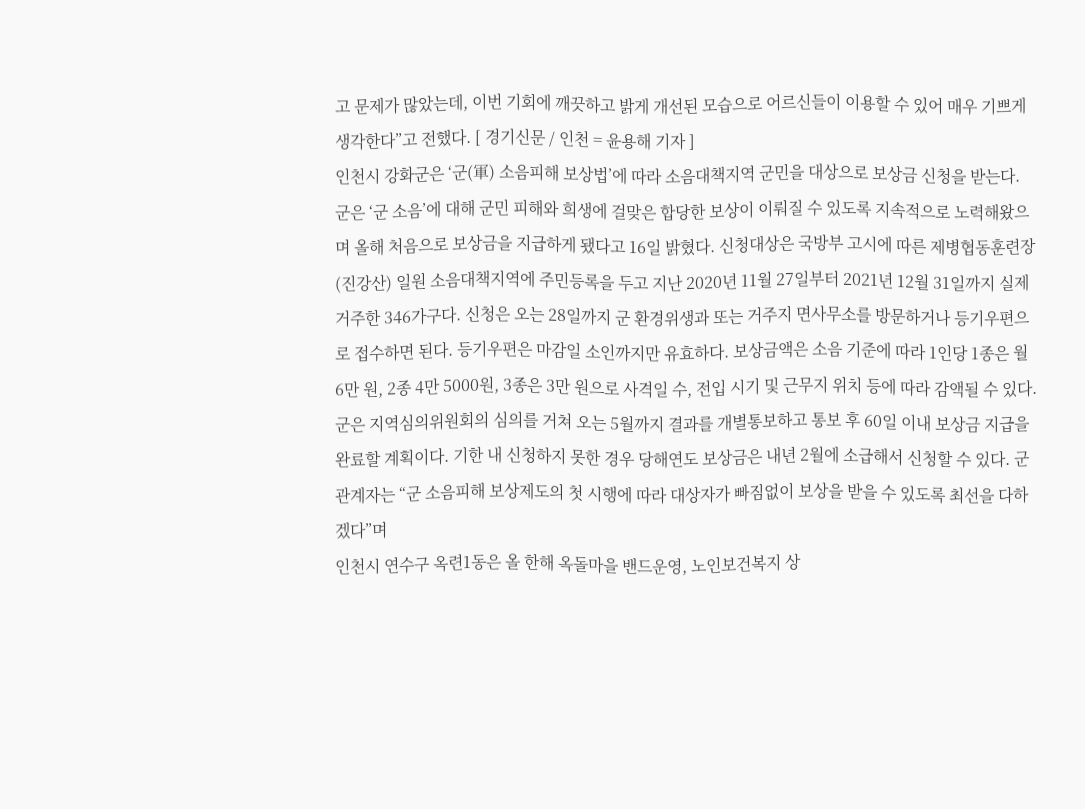고 문제가 많았는데, 이번 기회에 깨끗하고 밝게 개선된 모습으로 어르신들이 이용할 수 있어 매우 기쁘게 생각한다”고 전했다. [ 경기신문 / 인천 = 윤용해 기자 ]
인천시 강화군은 ‘군(軍) 소음피해 보상법’에 따라 소음대책지역 군민을 대상으로 보상금 신청을 받는다. 군은 ‘군 소음’에 대해 군민 피해와 희생에 걸맞은 합당한 보상이 이뤄질 수 있도록 지속적으로 노력해왔으며 올해 처음으로 보상금을 지급하게 됐다고 16일 밝혔다. 신청대상은 국방부 고시에 따른 제병협동훈련장(진강산) 일원 소음대책지역에 주민등록을 두고 지난 2020년 11월 27일부터 2021년 12월 31일까지 실제 거주한 346가구다. 신청은 오는 28일까지 군 환경위생과 또는 거주지 면사무소를 방문하거나 등기우편으로 접수하면 된다. 등기우편은 마감일 소인까지만 유효하다. 보상금액은 소음 기준에 따라 1인당 1종은 월 6만 원, 2종 4만 5000원, 3종은 3만 원으로 사격일 수, 전입 시기 및 근무지 위치 등에 따라 감액될 수 있다. 군은 지역심의위원회의 심의를 거쳐 오는 5월까지 결과를 개별통보하고 통보 후 60일 이내 보상금 지급을 완료할 계획이다. 기한 내 신청하지 못한 경우 당해연도 보상금은 내년 2월에 소급해서 신청할 수 있다. 군 관계자는 “군 소음피해 보상제도의 첫 시행에 따라 대상자가 빠짐없이 보상을 받을 수 있도록 최선을 다하겠다”며
인천시 연수구 옥련1동은 올 한해 옥돌마을 밴드운영, 노인보건복지 상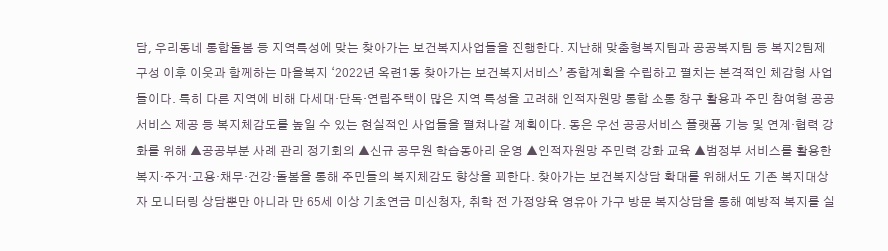담, 우리동네 통합돌봄 등 지역특성에 맞는 찾아가는 보건복지사업들을 진행한다. 지난해 맞춤형복지팀과 공공복지팀 등 복지2팀제 구성 이후 이웃과 함께하는 마을복지 ‘2022년 옥련1동 찾아가는 보건복지서비스’ 종합계획을 수립하고 펼치는 본격적인 체감형 사업들이다. 특히 다른 지역에 비해 다세대·단독·연립주택이 많은 지역 특성을 고려해 인적자원망 통합 소통 창구 활용과 주민 참여형 공공서비스 제공 등 복지체감도를 높일 수 있는 현실적인 사업들을 펼쳐나갈 계획이다. 동은 우선 공공서비스 플랫폼 기능 및 연계·협력 강화를 위해 ▲공공부분 사례 관리 정기회의 ▲신규 공무원 학습동아리 운영 ▲인적자원망 주민력 강화 교육 ▲범정부 서비스를 활용한 복지·주거·고용·채무·건강·돌봄을 통해 주민들의 복지체감도 향상을 꾀한다. 찾아가는 보건복지상담 확대를 위해서도 기존 복지대상자 모니터링 상담뿐만 아니라 만 65세 이상 기초연금 미신청자, 취학 전 가정양육 영유아 가구 방문 복지상담을 통해 예방적 복지를 실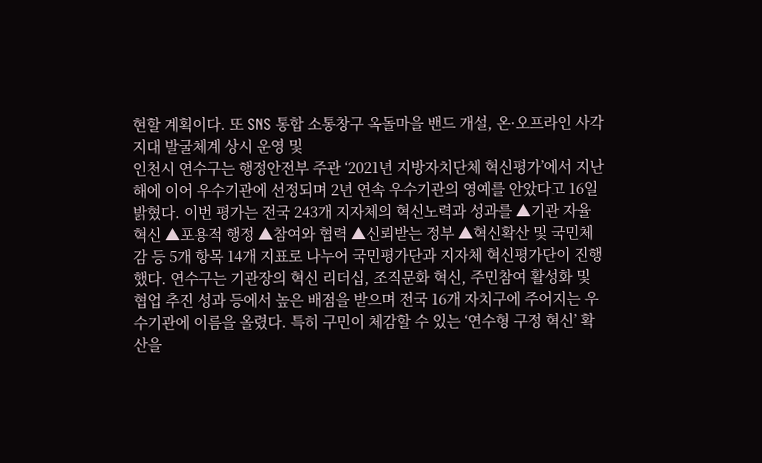현할 계획이다. 또 SNS 통합 소통창구 옥돌마을 밴드 개설, 온·오프라인 사각지대 발굴체계 상시 운영 및
인천시 연수구는 행정안전부 주관 ‘2021년 지방자치단체 혁신평가’에서 지난해에 이어 우수기관에 선정되며 2년 연속 우수기관의 영예를 안았다고 16일 밝혔다. 이번 평가는 전국 243개 지자체의 혁신노력과 성과를 ▲기관 자율혁신 ▲포용적 행정 ▲참여와 협력 ▲신뢰받는 정부 ▲혁신확산 및 국민체감 등 5개 항목 14개 지표로 나누어 국민평가단과 지자체 혁신평가단이 진행했다. 연수구는 기관장의 혁신 리더십, 조직문화 혁신, 주민참여 활성화 및 협업 추진 성과 등에서 높은 배점을 받으며 전국 16개 자치구에 주어지는 우수기관에 이름을 올렸다. 특히 구민이 체감할 수 있는 ‘연수형 구정 혁신’ 확산을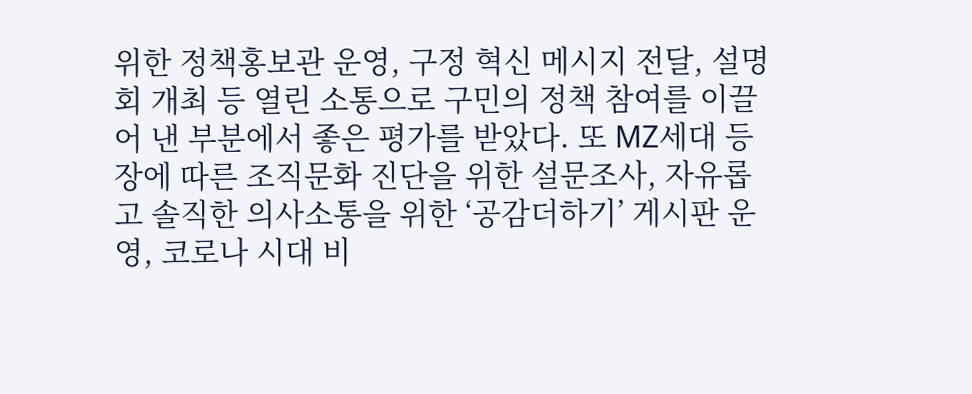위한 정책홍보관 운영, 구정 혁신 메시지 전달, 설명회 개최 등 열린 소통으로 구민의 정책 참여를 이끌어 낸 부분에서 좋은 평가를 받았다. 또 MZ세대 등장에 따른 조직문화 진단을 위한 설문조사, 자유롭고 솔직한 의사소통을 위한 ‘공감더하기’ 게시판 운영, 코로나 시대 비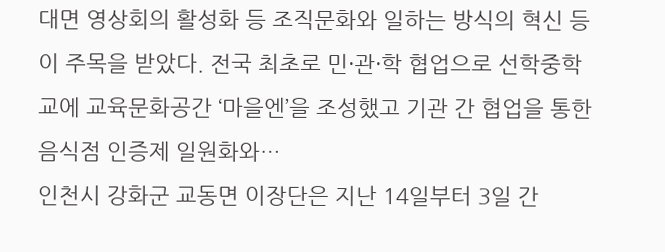대면 영상회의 활성화 등 조직문화와 일하는 방식의 혁신 등이 주목을 받았다. 전국 최초로 민·관·학 협업으로 선학중학교에 교육문화공간 ‘마을엔’을 조성했고 기관 간 협업을 통한 음식점 인증제 일원화와…
인천시 강화군 교동면 이장단은 지난 14일부터 3일 간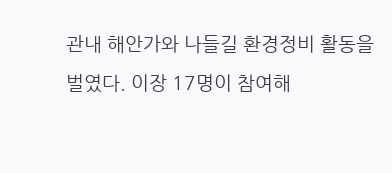관내 해안가와 나들길 환경정비 활동을 벌였다. 이장 17명이 참여해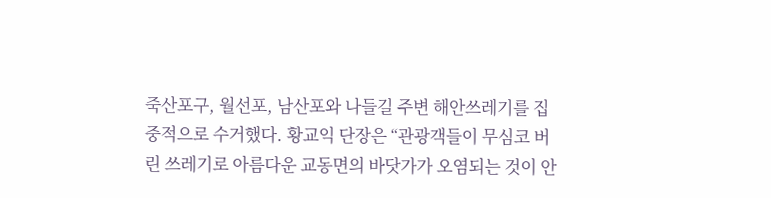죽산포구, 월선포, 남산포와 나들길 주변 해안쓰레기를 집중적으로 수거했다. 황교익 단장은 “관광객들이 무심코 버린 쓰레기로 아름다운 교동면의 바닷가가 오염되는 것이 안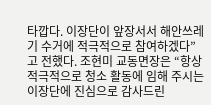타깝다. 이장단이 앞장서서 해안쓰레기 수거에 적극적으로 참여하겠다”고 전했다. 조현미 교동면장은 “항상 적극적으로 청소 활동에 임해 주시는 이장단에 진심으로 감사드린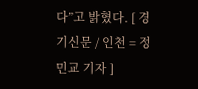다”고 밝혔다. [ 경기신문 / 인천 = 정민교 기자 ]